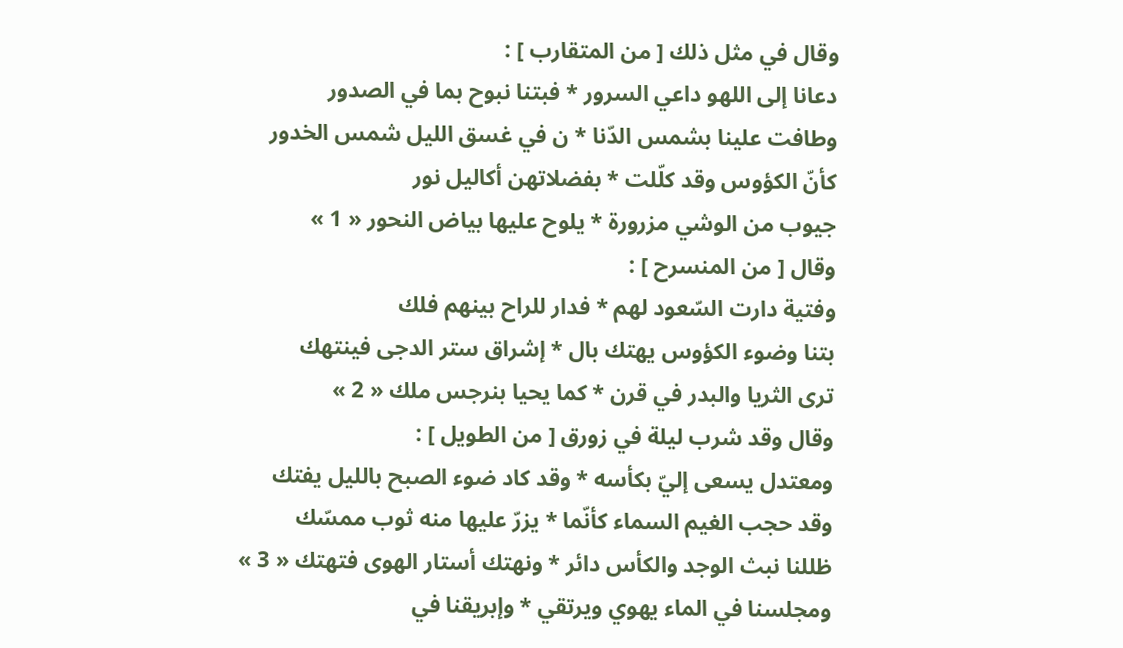وقال في مثل ذلك [ من المتقارب ] :
دعانا إلى اللهو داعي السرور * فبتنا نبوح بما في الصدور
وطافت علينا بشمس الدّنا * ن في غسق الليل شمس الخدور
كأنّ الكؤوس وقد كلّلت * بفضلاتهن أكاليل نور
جيوب من الوشي مزرورة * يلوح عليها بياض النحور « 1 »
وقال [ من المنسرح ] :
وفتية دارت السّعود لهم * فدار للراح بينهم فلك
بتنا وضوء الكؤوس يهتك بال * إشراق ستر الدجى فينتهك
ترى الثريا والبدر في قرن * كما يحيا بنرجس ملك « 2 »
وقال وقد شرب ليلة في زورق [ من الطويل ] :
ومعتدل يسعى إليّ بكأسه * وقد كاد ضوء الصبح بالليل يفتك
وقد حجب الغيم السماء كأنّما * يزرّ عليها منه ثوب ممسّك
ظللنا نبث الوجد والكأس دائر * ونهتك أستار الهوى فتهتك « 3 »
ومجلسنا في الماء يهوي ويرتقي * وإبريقنا في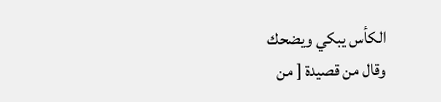الكأس يبكي ويضحك
وقال من قصيدة [ من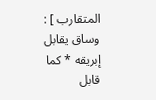المتقارب ] :
وساق يقابل إبريقه * كما قابل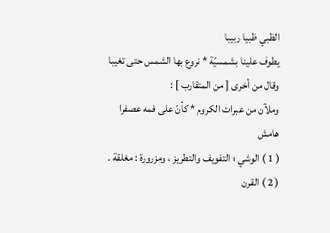الظبي ظبيا ربيبا
يطوف علينا بشمسيّة * نروع بها الشمس حتى تغيبا
وقال من أخرى [ من المتقارب ] :
وملآن من عبرات الكروم * كأنّ على فمه عصفرا
هامش
( 1 ) الوشي ؛ التفويف والتطريز ، ومزرورة : مغلقة .
( 2 ) القرن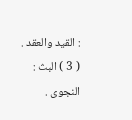: القيد والعقد .
( 3 ) البث : النجوى .